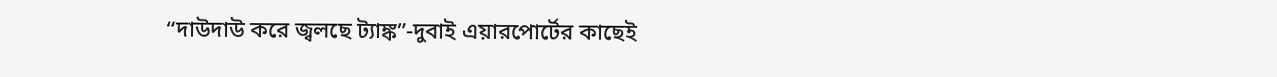“দাউদাউ করে জ্বলছে ট্যাঙ্ক”-দুবাই এয়ারপোর্টের কাছেই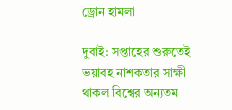ড্রোন হামলা

দুবাই: সপ্তাহের শুরুতেই ভয়াবহ নাশকতার সাক্ষী থাকল বিশ্বের অন্যতম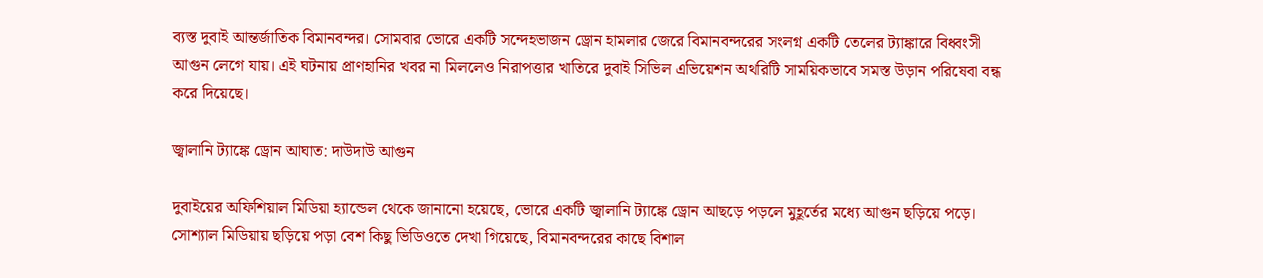ব্যস্ত দুবাই আন্তর্জাতিক বিমানবন্দর। সোমবার ভোরে একটি সন্দেহভাজন ড্রোন হামলার জেরে বিমানবন্দরের সংলগ্ন একটি তেলের ট্যাঙ্কারে বিধ্বংসী আগুন লেগে যায়। এই ঘটনায় প্রাণহানির খবর না মিললেও নিরাপত্তার খাতিরে দুবাই সিভিল এভিয়েশন অথরিটি সাময়িকভাবে সমস্ত উড়ান পরিষেবা বন্ধ করে দিয়েছে।

জ্বালানি ট্যাঙ্কে ড্রোন আঘাত: দাউদাউ আগুন

দুবাইয়ের অফিশিয়াল মিডিয়া হ্যান্ডেল থেকে জানানো হয়েছে, ভোরে একটি জ্বালানি ট্যাঙ্কে ড্রোন আছড়ে পড়লে মুহূর্তের মধ্যে আগুন ছড়িয়ে পড়ে। সোশ্যাল মিডিয়ায় ছড়িয়ে পড়া বেশ কিছু ভিডিওতে দেখা গিয়েছে, বিমানবন্দরের কাছে বিশাল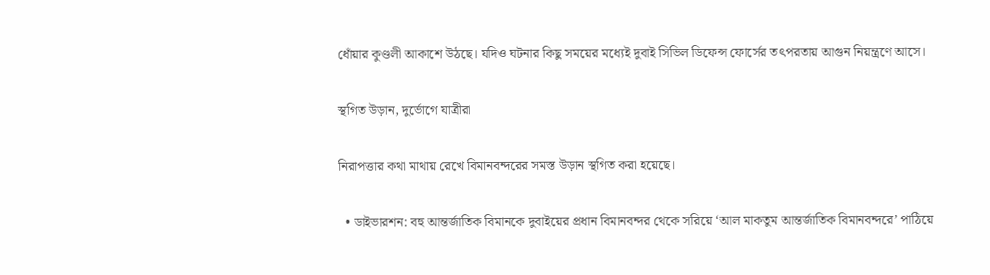ধোঁয়ার কুণ্ডলী আকাশে উঠছে। যদিও ঘটনার কিছু সময়ের মধ্যেই দুবাই সিভিল ডিফেন্স ফোর্সের তৎপরতায় আগুন নিয়ন্ত্রণে আসে।

স্থগিত উড়ান, দুর্ভোগে যাত্রীরা

নিরাপত্তার কথা মাথায় রেখে বিমানবন্দরের সমস্ত উড়ান স্থগিত করা হয়েছে।

  • ডাইভারশন: বহু আন্তর্জাতিক বিমানকে দুবাইয়ের প্রধান বিমানবন্দর থেকে সরিয়ে ‘আল মাকতুম আন্তর্জাতিক বিমানবন্দরে’ পাঠিয়ে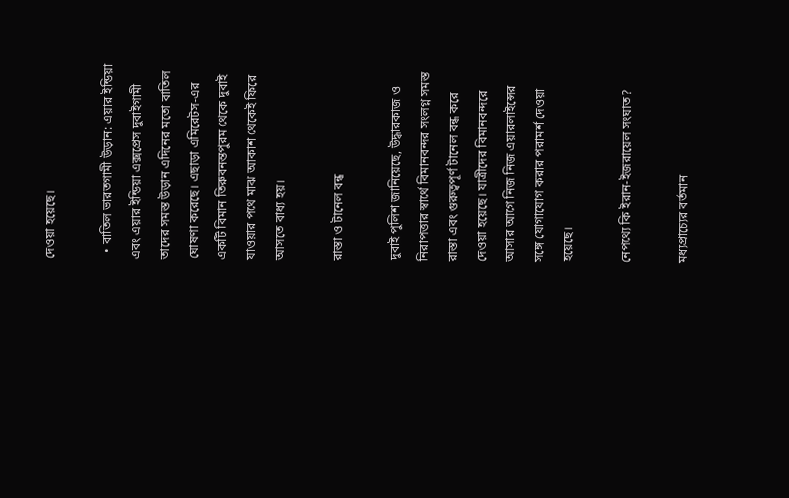দেওয়া হয়েছে।

  • বাতিল ভারতগামী উড়ান: এয়ার ইন্ডিয়া এবং এয়ার ইন্ডিয়া এক্সপ্রেস দুবাইগামী তাদের সমস্ত উড়ান এদিনের মতো বাতিল ঘোষণা করেছে। এছাড়া এমিরেটস-এর একটি বিমান তিরুবনন্তপুরম থেকে দুবাই যাওয়ার পথে মাঝ আকাশ থেকেই ফিরে আসতে বাধ্য হয়।

রাস্তা ও টানেল বন্ধ

দুবাই পুলিশ জানিয়েছে, উদ্ধারকাজ ও নিরাপত্তার স্বার্থে বিমানবন্দর সংলগ্ন সমস্ত রাস্তা এবং গুরুত্বপূর্ণ টানেল বন্ধ করে দেওয়া হয়েছে। যাত্রীদের বিমানবন্দরে আসার আগে নিজ নিজ এয়ারলাইন্সের সঙ্গে যোগাযোগ করার পরামর্শ দেওয়া হয়েছে।

নেপথ্যে কি ইরান-ইজরায়েল সংঘাত?

মধ্যপ্রাচ্যের বর্তমান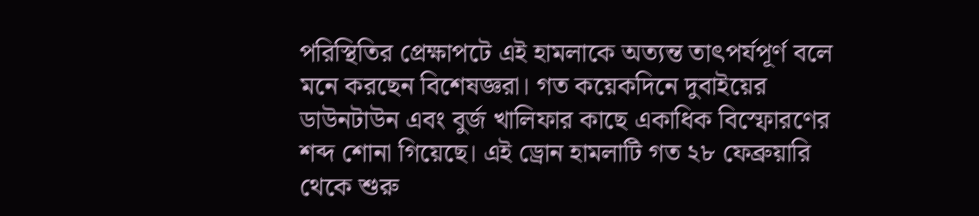পরিস্থিতির প্রেক্ষাপটে এই হামলাকে অত্যন্ত তাৎপর্যপূর্ণ বলে মনে করছেন বিশেষজ্ঞরা। গত কয়েকদিনে দুবাইয়ের ডাউনটাউন এবং বুর্জ খালিফার কাছে একাধিক বিস্ফোরণের শব্দ শোনা গিয়েছে। এই ড্রোন হামলাটি গত ২৮ ফেব্রুয়ারি থেকে শুরু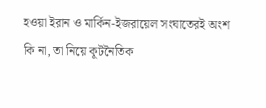হওয়া ইরান ও মার্কিন-ইজরায়েল সংঘাতেরই অংশ কি না, তা নিয়ে কূটনৈতিক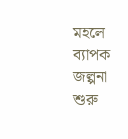মহলে ব্যাপক জল্পনা শুরু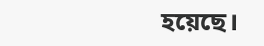হয়েছে।